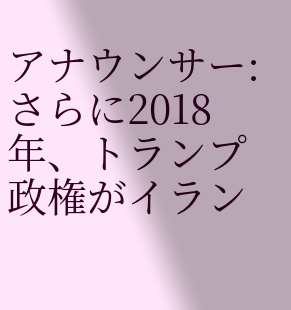アナウンサー:さらに2018年、トランプ政権がイラン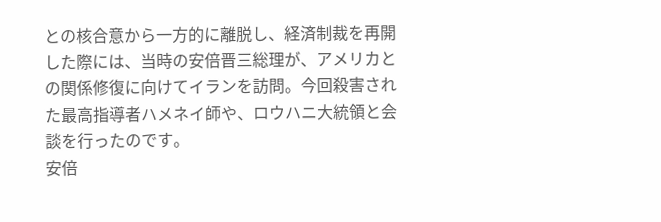との核合意から一方的に離脱し、経済制裁を再開した際には、当時の安倍晋三総理が、アメリカとの関係修復に向けてイランを訪問。今回殺害された最高指導者ハメネイ師や、ロウハニ大統領と会談を行ったのです。
安倍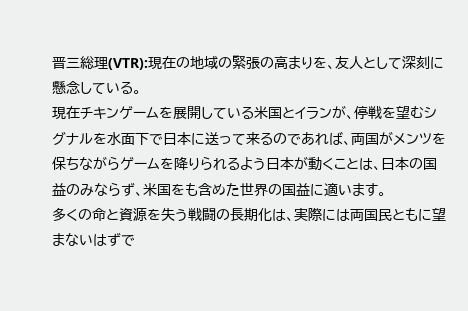晋三総理(VTR):現在の地域の緊張の高まりを、友人として深刻に懸念している。
現在チキンゲームを展開している米国とイランが、停戦を望むシグナルを水面下で日本に送って来るのであれば、両国がメンツを保ちながらゲームを降りられるよう日本が動くことは、日本の国益のみならず、米国をも含めた世界の国益に適います。
多くの命と資源を失う戦闘の長期化は、実際には両国民ともに望まないはずで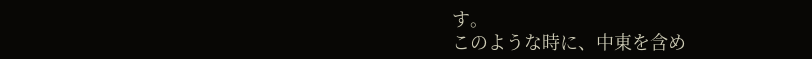す。
このような時に、中東を含め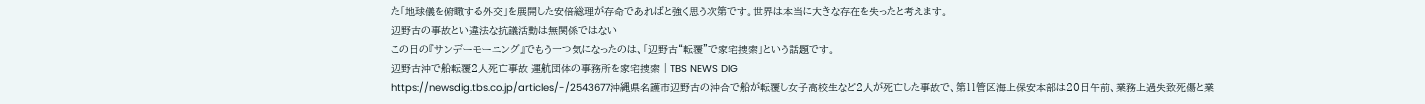た「地球儀を俯瞰する外交」を展開した安倍総理が存命であればと強く思う次第です。世界は本当に大きな存在を失ったと考えます。
辺野古の事故とい違法な抗議活動は無関係ではない
この日の『サンデーモーニング』でもう一つ気になったのは、「辺野古“転覆”で家宅捜索」という話題です。
辺野古沖で船転覆2人死亡事故 運航団体の事務所を家宅捜索 | TBS NEWS DIG
https://newsdig.tbs.co.jp/articles/-/2543677沖縄県名護市辺野古の沖合で船が転覆し女子高校生など2人が死亡した事故で、第11管区海上保安本部は20日午前、業務上過失致死傷と業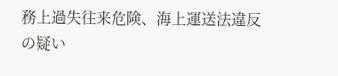務上過失往来危険、海上運送法違反の疑い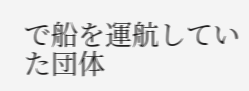で船を運航していた団体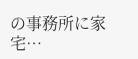の事務所に家宅…